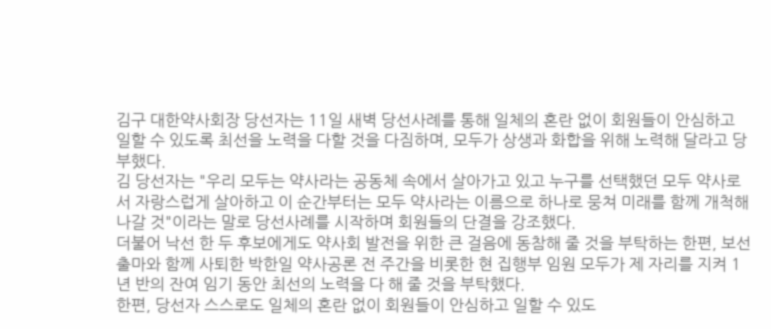김구 대한약사회장 당선자는 11일 새벽 당선사례를 통해 일체의 혼란 없이 회원들이 안심하고 일할 수 있도록 최선을 노력을 다할 것을 다짐하며, 모두가 상생과 화합을 위해 노력해 달라고 당부했다.
김 당선자는 "우리 모두는 약사라는 공동체 속에서 살아가고 있고 누구를 선택했던 모두 약사로서 자랑스럽게 살아하고 이 순간부터는 모두 약사라는 이름으로 하나로 뭉쳐 미래를 함께 개척해 나갈 것"이라는 말로 당선사례를 시작하며 회원들의 단결을 강조했다.
더불어 낙선 한 두 후보에게도 약사회 발전을 위한 큰 걸음에 동참해 줄 것을 부탁하는 한편, 보선 출마와 함께 사퇴한 박한일 약사공론 전 주간을 비롯한 현 집행부 임원 모두가 제 자리를 지켜 1년 반의 잔여 임기 동안 최선의 노력을 다 해 줄 것을 부탁했다.
한편, 당선자 스스로도 일체의 혼란 없이 회원들이 안심하고 일할 수 있도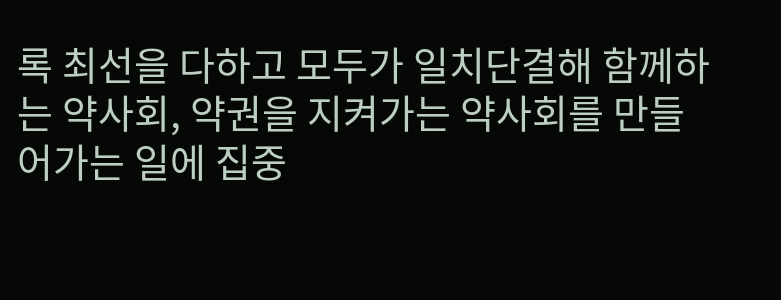록 최선을 다하고 모두가 일치단결해 함께하는 약사회, 약권을 지켜가는 약사회를 만들어가는 일에 집중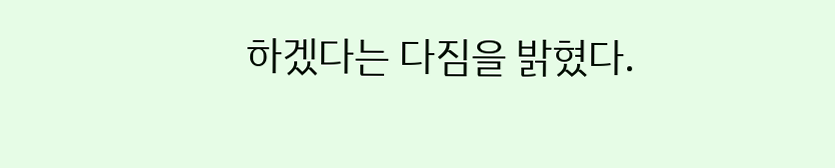하겠다는 다짐을 밝혔다.